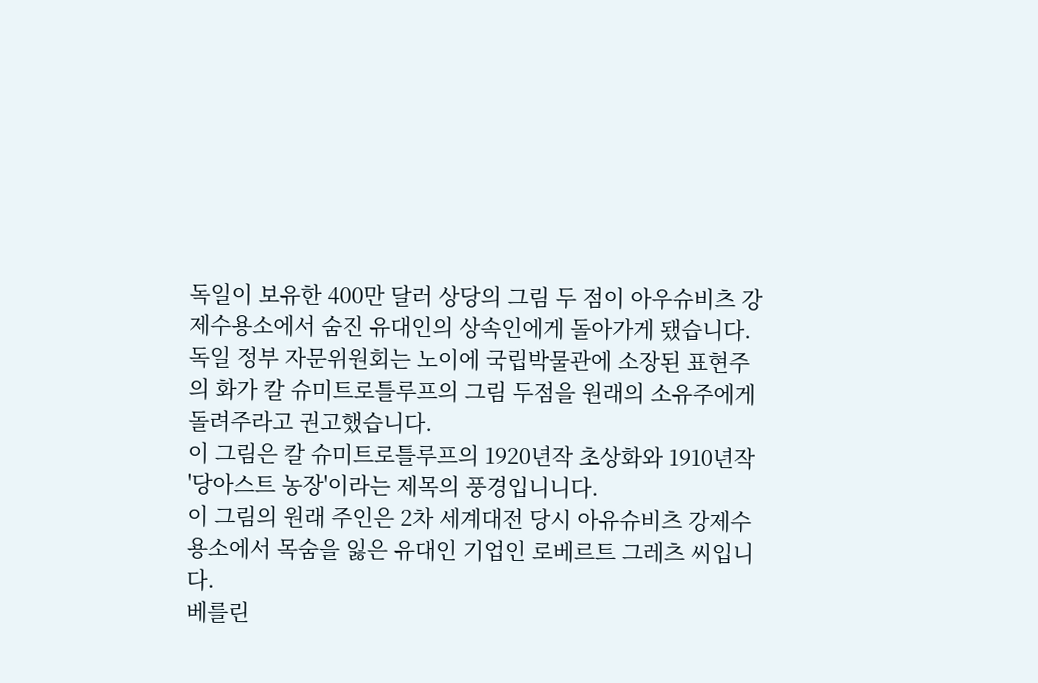독일이 보유한 400만 달러 상당의 그림 두 점이 아우슈비츠 강제수용소에서 숨진 유대인의 상속인에게 돌아가게 됐습니다.
독일 정부 자문위원회는 노이에 국립박물관에 소장된 표현주의 화가 칼 슈미트로틀루프의 그림 두점을 원래의 소유주에게 돌려주라고 권고했습니다.
이 그림은 칼 슈미트로틀루프의 1920년작 초상화와 1910년작 '당아스트 농장'이라는 제목의 풍경입니니다.
이 그림의 원래 주인은 2차 세계대전 당시 아유슈비츠 강제수용소에서 목숨을 잃은 유대인 기업인 로베르트 그레츠 씨입니다.
베를린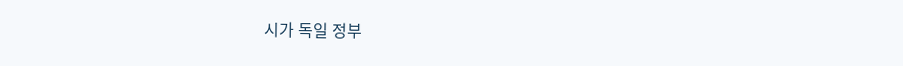시가 독일 정부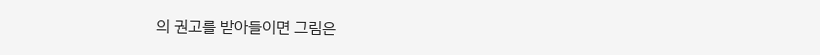의 권고를 받아들이면 그림은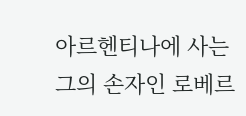아르헨티나에 사는 그의 손자인 로베르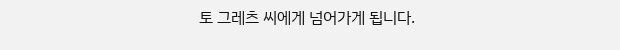토 그레츠 씨에게 넘어가게 됩니다.